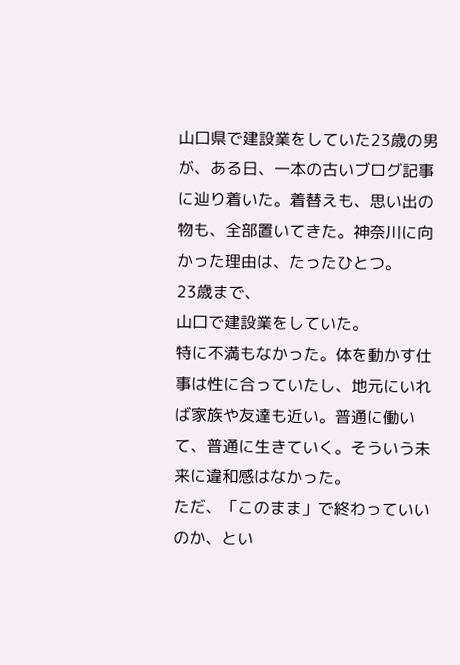山口県で建設業をしていた23歳の男が、ある日、一本の古いブログ記事に辿り着いた。着替えも、思い出の物も、全部置いてきた。神奈川に向かった理由は、たったひとつ。
23歳まで、
山口で建設業をしていた。
特に不満もなかった。体を動かす仕事は性に合っていたし、地元にいれば家族や友達も近い。普通に働いて、普通に生きていく。そういう未来に違和感はなかった。
ただ、「このまま」で終わっていいのか、とい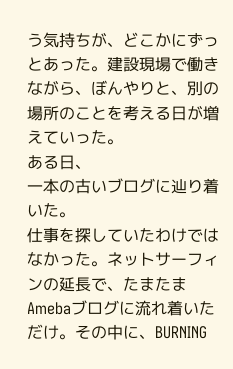う気持ちが、どこかにずっとあった。建設現場で働きながら、ぼんやりと、別の場所のことを考える日が増えていった。
ある日、
一本の古いブログに辿り着いた。
仕事を探していたわけではなかった。ネットサーフィンの延長で、たまたまAmebaブログに流れ着いただけ。その中に、BURNING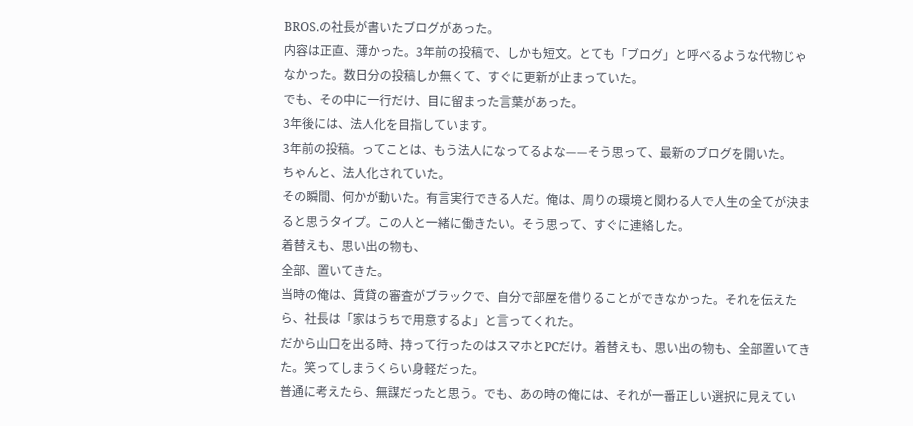BROS.の社長が書いたブログがあった。
内容は正直、薄かった。3年前の投稿で、しかも短文。とても「ブログ」と呼べるような代物じゃなかった。数日分の投稿しか無くて、すぐに更新が止まっていた。
でも、その中に一行だけ、目に留まった言葉があった。
3年後には、法人化を目指しています。
3年前の投稿。ってことは、もう法人になってるよな——そう思って、最新のブログを開いた。
ちゃんと、法人化されていた。
その瞬間、何かが動いた。有言実行できる人だ。俺は、周りの環境と関わる人で人生の全てが決まると思うタイプ。この人と一緒に働きたい。そう思って、すぐに連絡した。
着替えも、思い出の物も、
全部、置いてきた。
当時の俺は、賃貸の審査がブラックで、自分で部屋を借りることができなかった。それを伝えたら、社長は「家はうちで用意するよ」と言ってくれた。
だから山口を出る時、持って行ったのはスマホとPCだけ。着替えも、思い出の物も、全部置いてきた。笑ってしまうくらい身軽だった。
普通に考えたら、無謀だったと思う。でも、あの時の俺には、それが一番正しい選択に見えてい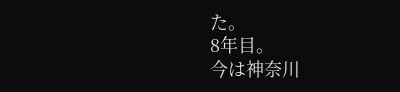た。
8年目。
今は神奈川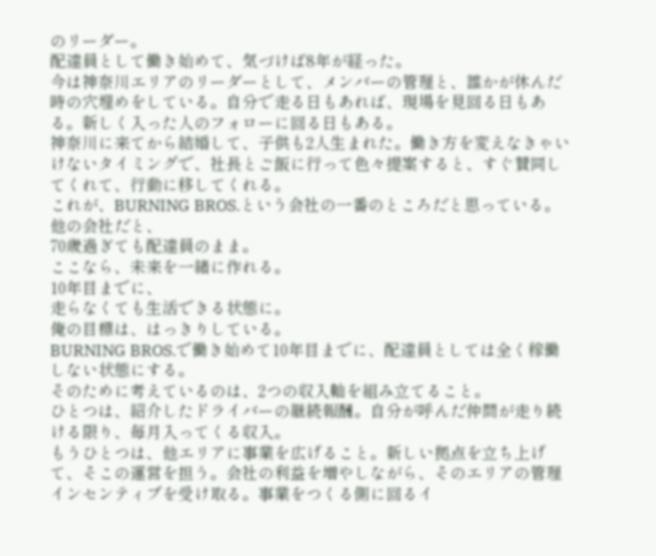のリーダー。
配達員として働き始めて、気づけば8年が経った。
今は神奈川エリアのリーダーとして、メンバーの管理と、誰かが休んだ時の穴埋めをしている。自分で走る日もあれば、現場を見回る日もある。新しく入った人のフォローに回る日もある。
神奈川に来てから結婚して、子供も2人生まれた。働き方を変えなきゃいけないタイミングで、社長とご飯に行って色々提案すると、すぐ賛同してくれて、行動に移してくれる。
これが、BURNING BROS.という会社の一番のところだと思っている。
他の会社だと、
70歳過ぎても配達員のまま。
ここなら、未来を一緒に作れる。
10年目までに、
走らなくても生活できる状態に。
俺の目標は、はっきりしている。
BURNING BROS.で働き始めて10年目までに、配達員としては全く稼働しない状態にする。
そのために考えているのは、2つの収入軸を組み立てること。
ひとつは、紹介したドライバーの継続報酬。自分が呼んだ仲間が走り続ける限り、毎月入ってくる収入。
もうひとつは、他エリアに事業を広げること。新しい拠点を立ち上げて、そこの運営を担う。会社の利益を増やしながら、そのエリアの管理インセンティブを受け取る。事業をつくる側に回るイ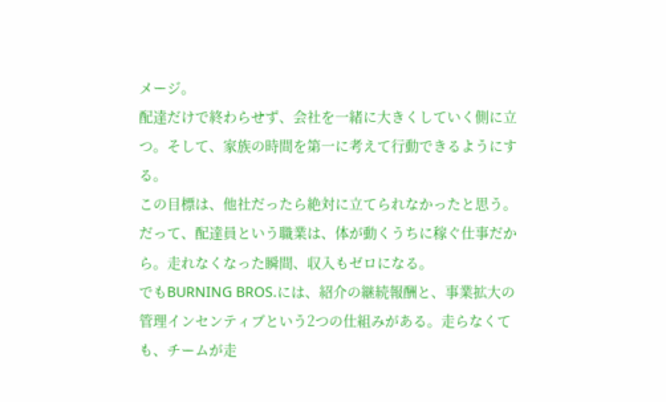メージ。
配達だけで終わらせず、会社を一緒に大きくしていく側に立つ。そして、家族の時間を第一に考えて行動できるようにする。
この目標は、他社だったら絶対に立てられなかったと思う。だって、配達員という職業は、体が動くうちに稼ぐ仕事だから。走れなくなった瞬間、収入もゼロになる。
でもBURNING BROS.には、紹介の継続報酬と、事業拡大の管理インセンティブという2つの仕組みがある。走らなくても、チームが走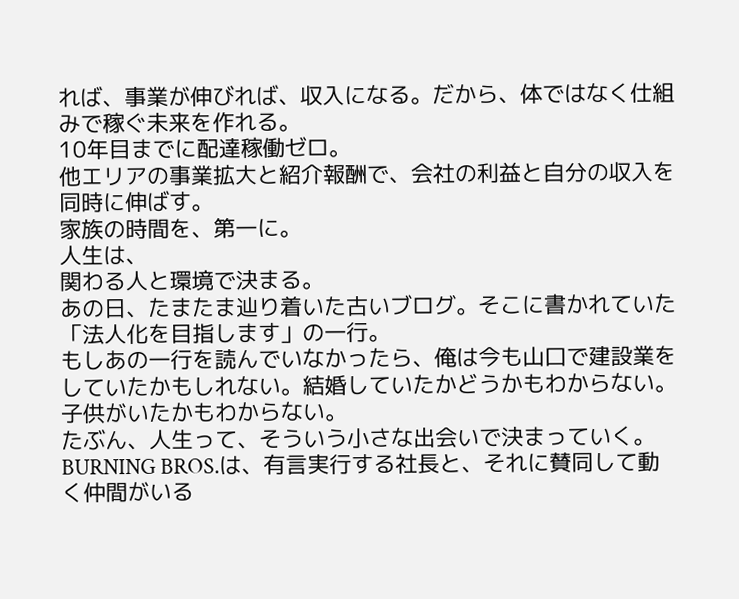れば、事業が伸びれば、収入になる。だから、体ではなく仕組みで稼ぐ未来を作れる。
10年目までに配達稼働ゼロ。
他エリアの事業拡大と紹介報酬で、会社の利益と自分の収入を同時に伸ばす。
家族の時間を、第一に。
人生は、
関わる人と環境で決まる。
あの日、たまたま辿り着いた古いブログ。そこに書かれていた「法人化を目指します」の一行。
もしあの一行を読んでいなかったら、俺は今も山口で建設業をしていたかもしれない。結婚していたかどうかもわからない。子供がいたかもわからない。
たぶん、人生って、そういう小さな出会いで決まっていく。
BURNING BROS.は、有言実行する社長と、それに賛同して動く仲間がいる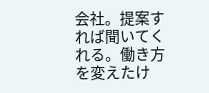会社。提案すれば聞いてくれる。働き方を変えたけ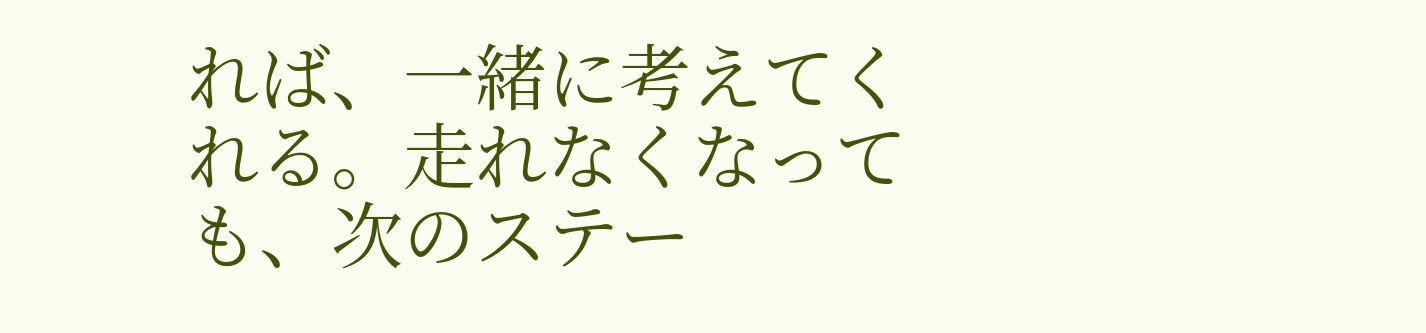れば、一緒に考えてくれる。走れなくなっても、次のステー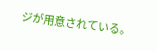ジが用意されている。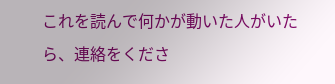これを読んで何かが動いた人がいたら、連絡をくださ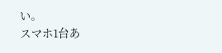い。
スマホ1台あ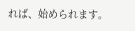れば、始められます。